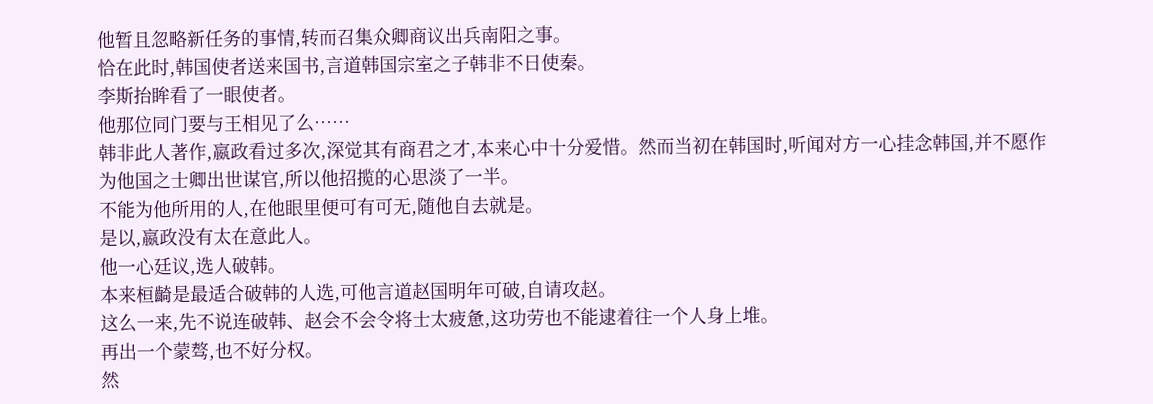他暂且忽略新任务的事情,转而召集众卿商议出兵南阳之事。
恰在此时,韩国使者送来国书,言道韩国宗室之子韩非不日使秦。
李斯抬眸看了一眼使者。
他那位同门要与王相见了么……
韩非此人著作,嬴政看过多次,深觉其有商君之才,本来心中十分爱惜。然而当初在韩国时,听闻对方一心挂念韩国,并不愿作为他国之士卿出世谋官,所以他招揽的心思淡了一半。
不能为他所用的人,在他眼里便可有可无,随他自去就是。
是以,嬴政没有太在意此人。
他一心廷议,选人破韩。
本来桓齮是最适合破韩的人选,可他言道赵国明年可破,自请攻赵。
这么一来,先不说连破韩、赵会不会令将士太疲惫,这功劳也不能逮着往一个人身上堆。
再出一个蒙骜,也不好分权。
然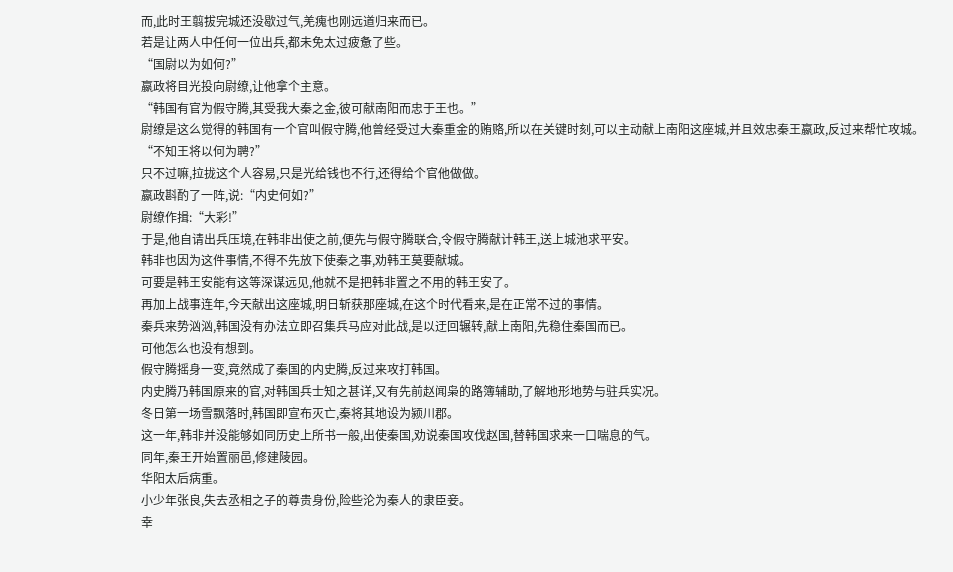而,此时王翦拔完城还没歇过气,羌瘣也刚远道归来而已。
若是让两人中任何一位出兵,都未免太过疲惫了些。
“国尉以为如何?”
嬴政将目光投向尉缭,让他拿个主意。
“韩国有官为假守腾,其受我大秦之金,彼可献南阳而忠于王也。”
尉缭是这么觉得的韩国有一个官叫假守腾,他曾经受过大秦重金的贿赂,所以在关键时刻,可以主动献上南阳这座城,并且效忠秦王嬴政,反过来帮忙攻城。
“不知王将以何为聘?”
只不过嘛,拉拢这个人容易,只是光给钱也不行,还得给个官他做做。
嬴政斟酌了一阵,说:“内史何如?”
尉缭作揖:“大彩!”
于是,他自请出兵压境,在韩非出使之前,便先与假守腾联合,令假守腾献计韩王,送上城池求平安。
韩非也因为这件事情,不得不先放下使秦之事,劝韩王莫要献城。
可要是韩王安能有这等深谋远见,他就不是把韩非置之不用的韩王安了。
再加上战事连年,今天献出这座城,明日斩获那座城,在这个时代看来,是在正常不过的事情。
秦兵来势汹汹,韩国没有办法立即召集兵马应对此战,是以迂回辗转,献上南阳,先稳住秦国而已。
可他怎么也没有想到。
假守腾摇身一变,竟然成了秦国的内史腾,反过来攻打韩国。
内史腾乃韩国原来的官,对韩国兵士知之甚详,又有先前赵闻枭的路簿辅助,了解地形地势与驻兵实况。
冬日第一场雪飘落时,韩国即宣布灭亡,秦将其地设为颍川郡。
这一年,韩非并没能够如同历史上所书一般,出使秦国,劝说秦国攻伐赵国,替韩国求来一口喘息的气。
同年,秦王开始置丽邑,修建陵园。
华阳太后病重。
小少年张良,失去丞相之子的尊贵身份,险些沦为秦人的隶臣妾。
幸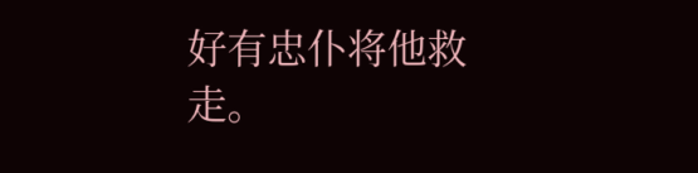好有忠仆将他救走。